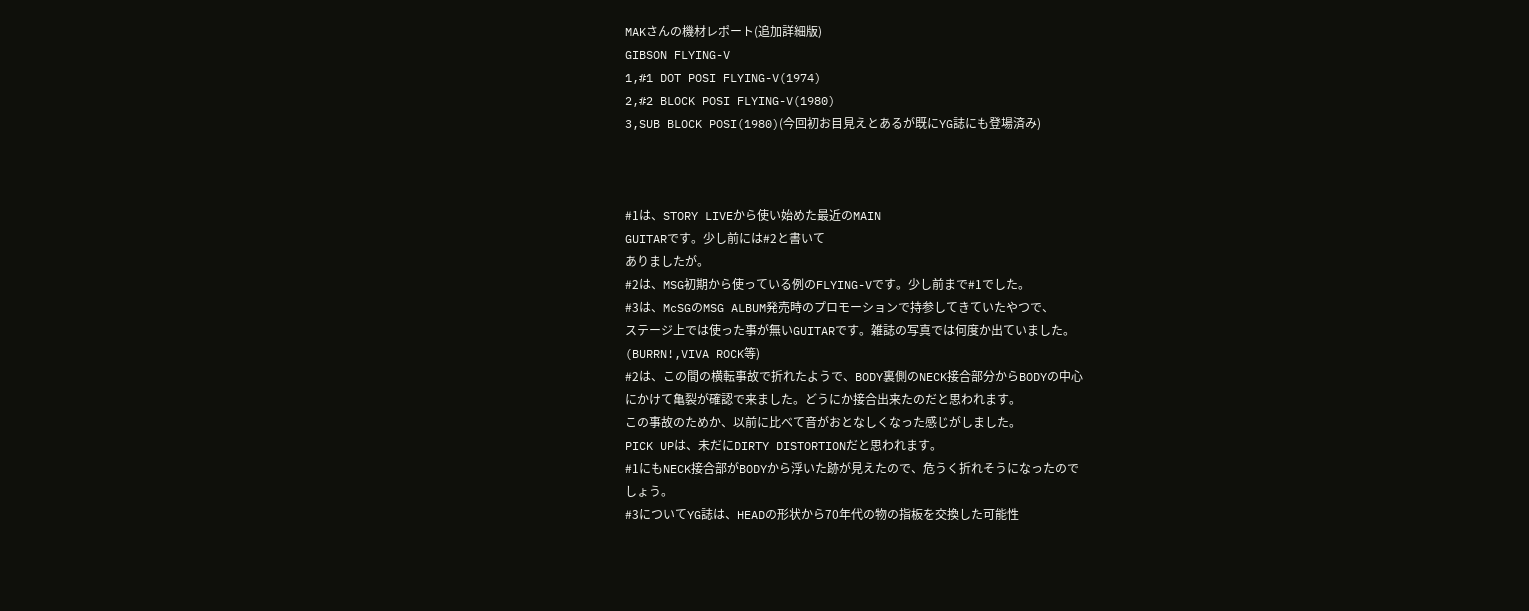MAKさんの機材レポート(追加詳細版)
GIBSON FLYING-V
1,#1 DOT POSI FLYING-V(1974)
2,#2 BLOCK POSI FLYING-V(1980)
3,SUB BLOCK POSI(1980)(今回初お目見えとあるが既にYG誌にも登場済み)



#1は、STORY LIVEから使い始めた最近のMAIN
GUITARです。少し前には#2と書いて
ありましたが。
#2は、MSG初期から使っている例のFLYING-Vです。少し前まで#1でした。
#3は、McSGのMSG ALBUM発売時のプロモーションで持参してきていたやつで、
ステージ上では使った事が無いGUITARです。雑誌の写真では何度か出ていました。
(BURRN!,VIVA ROCK等)
#2は、この間の横転事故で折れたようで、BODY裏側のNECK接合部分からBODYの中心
にかけて亀裂が確認で来ました。どうにか接合出来たのだと思われます。
この事故のためか、以前に比べて音がおとなしくなった感じがしました。
PICK UPは、未だにDIRTY DISTORTIONだと思われます。
#1にもNECK接合部がBODYから浮いた跡が見えたので、危うく折れそうになったので
しょう。
#3についてYG誌は、HEADの形状から70年代の物の指板を交換した可能性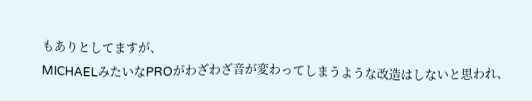もありとしてますが、
MICHAELみたいなPROがわざわざ音が変わってしまうような改造はしないと思われ、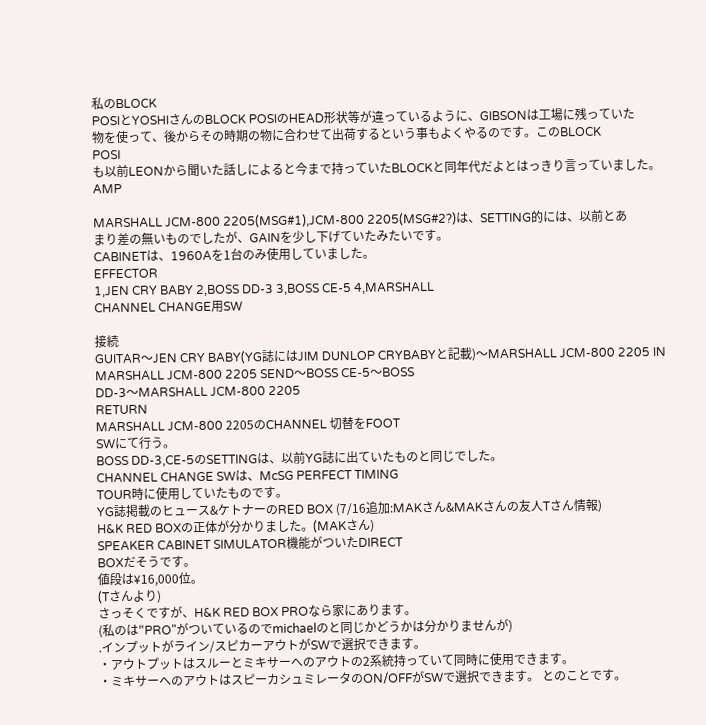私のBLOCK
POSIとYOSHIさんのBLOCK POSIのHEAD形状等が違っているように、GIBSONは工場に残っていた
物を使って、後からその時期の物に合わせて出荷するという事もよくやるのです。このBLOCK
POSI
も以前LEONから聞いた話しによると今まで持っていたBLOCKと同年代だよとはっきり言っていました。
AMP

MARSHALL JCM-800 2205(MSG#1),JCM-800 2205(MSG#2?)は、SETTING的には、以前とあ
まり差の無いものでしたが、GAINを少し下げていたみたいです。
CABINETは、1960Aを1台のみ使用していました。
EFFECTOR
1,JEN CRY BABY 2,BOSS DD-3 3,BOSS CE-5 4,MARSHALL
CHANNEL CHANGE用SW

接続
GUITAR〜JEN CRY BABY(YG誌にはJIM DUNLOP CRYBABYと記載)〜MARSHALL JCM-800 2205 IN
MARSHALL JCM-800 2205 SEND〜BOSS CE-5〜BOSS
DD-3〜MARSHALL JCM-800 2205
RETURN
MARSHALL JCM-800 2205のCHANNEL 切替をFOOT
SWにて行う。
BOSS DD-3,CE-5のSETTINGは、以前YG誌に出ていたものと同じでした。
CHANNEL CHANGE SWは、McSG PERFECT TIMING
TOUR時に使用していたものです。
YG誌掲載のヒュース&ケトナーのRED BOX (7/16追加:MAKさん&MAKさんの友人Tさん情報)
H&K RED BOXの正体が分かりました。(MAKさん)
SPEAKER CABINET SIMULATOR機能がついたDIRECT
BOXだそうです。
値段は¥16,000位。
(Tさんより)
さっそくですが、H&K RED BOX PROなら家にあります。
(私のは"PRO"がついているのでmichaelのと同じかどうかは分かりませんが)
.インプットがライン/スピカーアウトがSWで選択できます。
・アウトプットはスルーとミキサーへのアウトの2系統持っていて同時に使用できます。
・ミキサーへのアウトはスピーカシュミレータのON/OFFがSWで選択できます。 とのことです。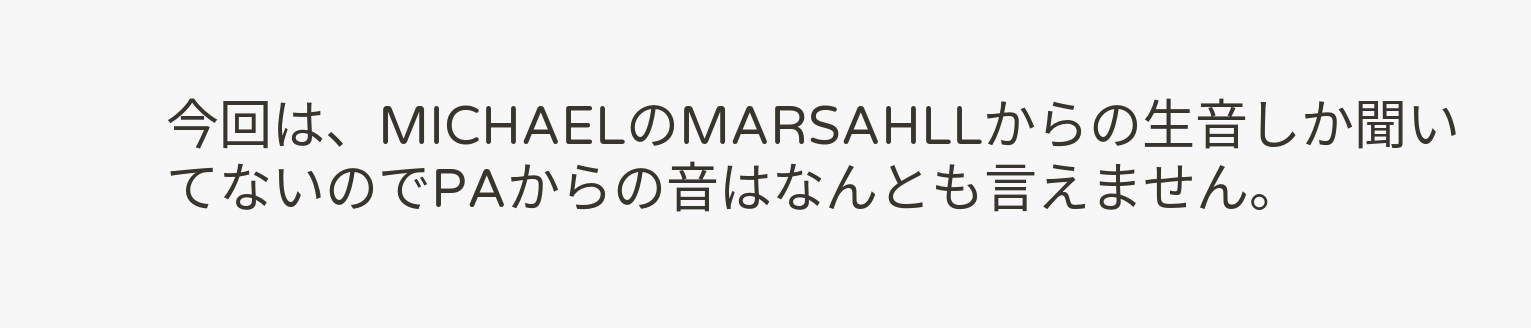今回は、MICHAELのMARSAHLLからの生音しか聞いてないのでPAからの音はなんとも言えません。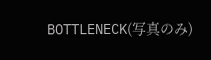BOTTLENECK(写真のみ)